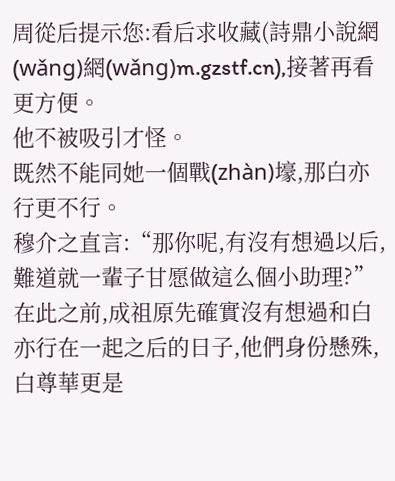周從后提示您:看后求收藏(詩鼎小說網(wǎng)網(wǎng)m.gzstf.cn),接著再看更方便。
他不被吸引才怪。
既然不能同她一個戰(zhàn)壕,那白亦行更不行。
穆介之直言:“那你呢,有沒有想過以后,難道就一輩子甘愿做這么個小助理?”
在此之前,成祖原先確實沒有想過和白亦行在一起之后的日子,他們身份懸殊,白尊華更是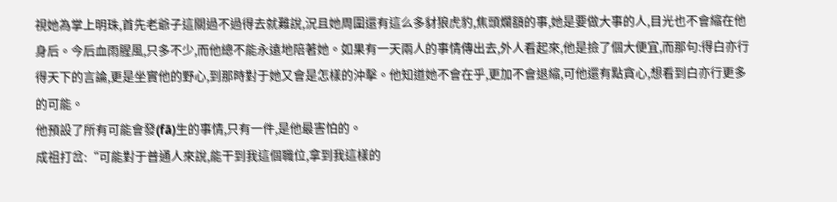視她為掌上明珠,首先老爺子這關過不過得去就難說,況且她周圍還有這么多豺狼虎豹,焦頭爛額的事,她是要做大事的人,目光也不會縮在他身后。今后血雨腥風,只多不少,而他總不能永遠地陪著她。如果有一天兩人的事情傳出去,外人看起來,他是撿了個大便宜,而那句:得白亦行得天下的言論,更是坐實他的野心,到那時對于她又會是怎樣的沖擊。他知道她不會在乎,更加不會退縮,可他還有點貪心,想看到白亦行更多的可能。
他預設了所有可能會發(fā)生的事情,只有一件,是他最害怕的。
成祖打岔:“可能對于普通人來說,能干到我這個職位,拿到我這樣的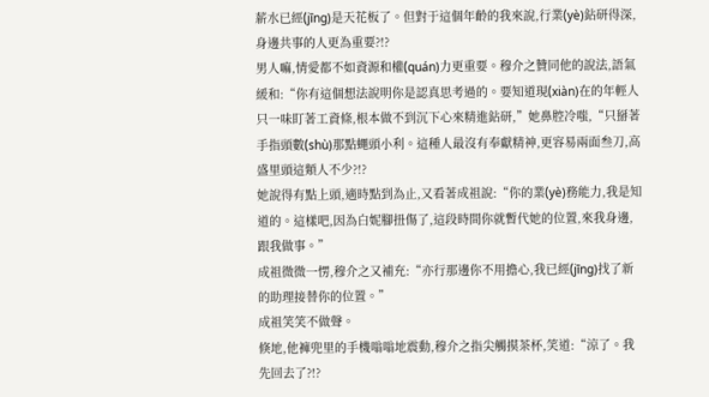薪水已經(jīng)是天花板了。但對于這個年齡的我來說,行業(yè)鉆研得深,身邊共事的人更為重要?!?
男人嘛,情愛都不如資源和權(quán)力更重要。穆介之贊同他的說法,語氣緩和:“你有這個想法說明你是認真思考過的。要知道現(xiàn)在的年輕人只一味盯著工資條,根本做不到沉下心來精進鉆研,”她鼻腔冷嗤,“只掰著手指頭數(shù)那點蠅頭小利。這種人最沒有奉獻精神,更容易兩面叁刀,高盛里頭這類人不少?!?
她說得有點上頭,適時點到為止,又看著成祖說:“你的業(yè)務能力,我是知道的。這樣吧,因為白妮腳扭傷了,這段時間你就暫代她的位置,來我身邊,跟我做事。”
成祖微微一愣,穆介之又補充:“亦行那邊你不用擔心,我已經(jīng)找了新的助理接替你的位置。”
成祖笑笑不做聲。
倏地,他褲兜里的手機嗡嗡地震動,穆介之指尖觸摸茶杯,笑道:“涼了。我先回去了?!?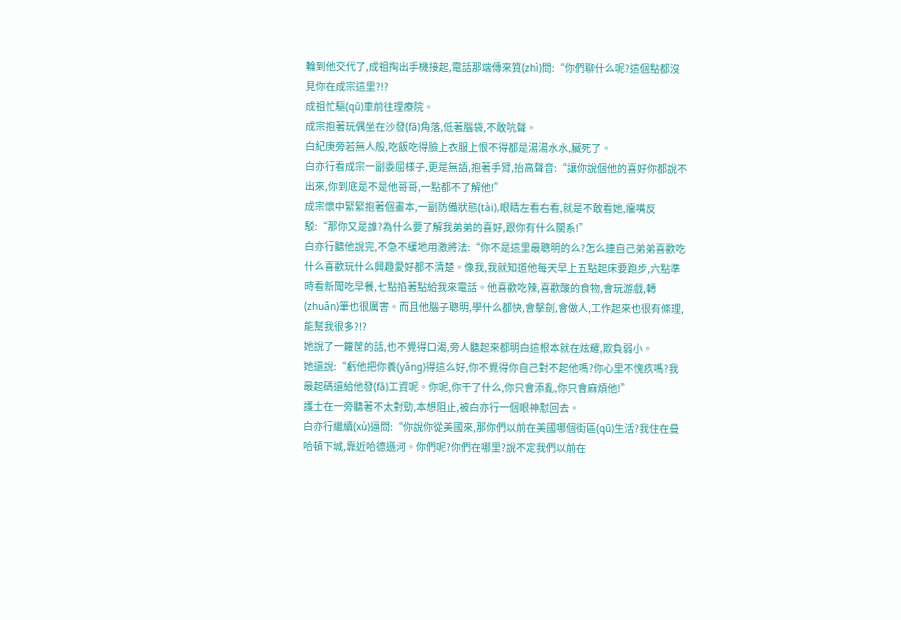輪到他交代了,成祖掏出手機接起,電話那端傳來質(zhì)問:“你們聊什么呢?這個點都沒見你在成宗這里?!?
成祖忙驅(qū)車前往理療院。
成宗抱著玩偶坐在沙發(fā)角落,低著腦袋,不敢吭聲。
白紀庚旁若無人般,吃飯吃得臉上衣服上恨不得都是湯湯水水,臟死了。
白亦行看成宗一副委屈樣子,更是無語,抱著手臂,抬高聲音:“讓你說個他的喜好你都說不出來,你到底是不是他哥哥,一點都不了解他!”
成宗懷中緊緊抱著個畫本,一副防備狀態(tài),眼睛左看右看,就是不敢看她,癟嘴反駁:“那你又是誰?為什么要了解我弟弟的喜好,跟你有什么關系!”
白亦行聽他說完,不急不緩地用激將法:“你不是這里最聰明的么?怎么連自己弟弟喜歡吃什么喜歡玩什么興趣愛好都不清楚。像我,我就知道他每天早上五點起床要跑步,六點準時看新聞吃早餐,七點掐著點給我來電話。他喜歡吃辣,喜歡酸的食物,會玩游戲,轉(zhuǎn)筆也很厲害。而且他腦子聰明,學什么都快,會擊劍,會做人,工作起來也很有條理,能幫我很多?!?
她說了一籮筐的話,也不覺得口渴,旁人聽起來都明白這根本就在炫耀,欺負弱小。
她還說:“虧他把你養(yǎng)得這么好,你不覺得你自己對不起他嗎?你心里不愧疚嗎?我最起碼還給他發(fā)工資呢。你呢,你干了什么,你只會添亂,你只會麻煩他!”
護士在一旁聽著不太對勁,本想阻止,被白亦行一個眼神懟回去。
白亦行繼續(xù)逼問:“你說你從美國來,那你們以前在美國哪個街區(qū)生活?我住在曼哈頓下城,靠近哈德遜河。你們呢?你們在哪里?說不定我們以前在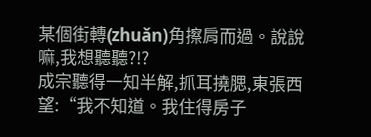某個街轉(zhuǎn)角擦肩而過。說說嘛,我想聽聽?!?
成宗聽得一知半解,抓耳撓腮,東張西望:“我不知道。我住得房子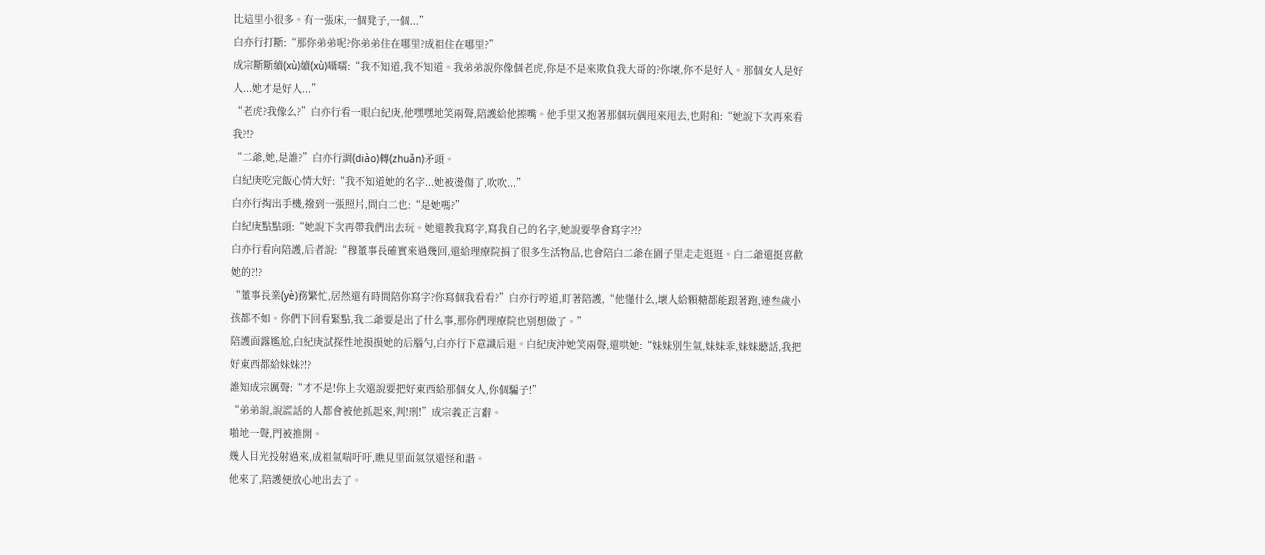比這里小很多。有一張床,一個凳子,一個...”
白亦行打斷:“那你弟弟呢?你弟弟住在哪里?成祖住在哪里?”
成宗斷斷續(xù)續(xù)囁嚅:“我不知道,我不知道。我弟弟說你像個老虎,你是不是來欺負我大哥的?你壞,你不是好人。那個女人是好人...她才是好人...”
“老虎?我像么?”白亦行看一眼白紀庚,他嘿嘿地笑兩聲,陪護給他擦嘴。他手里又抱著那個玩偶甩來甩去,也附和:“她說下次再來看我?!?
“二爺,她,是誰?”白亦行調(diào)轉(zhuǎn)矛頭。
白紀庚吃完飯心情大好:“我不知道她的名字...她被燙傷了,吹吹...”
白亦行掏出手機,撥到一張照片,問白二也:“是她嗎?”
白紀庚點點頭:“她說下次再帶我們出去玩。她還教我寫字,寫我自己的名字,她說要學會寫字?!?
白亦行看向陪護,后者說:“穆董事長確實來過幾回,還給理療院捐了很多生活物品,也會陪白二爺在園子里走走逛逛。白二爺還挺喜歡她的?!?
“董事長業(yè)務繁忙,居然還有時間陪你寫字?你寫個我看看?”白亦行哼道,盯著陪護,“他懂什么,壞人給顆糖都能跟著跑,連叁歲小孩都不如。你們下回看緊點,我二爺要是出了什么事,那你們理療院也別想做了。”
陪護面露尷尬,白紀庚試探性地摸摸她的后腦勺,白亦行下意識后退。白紀庚沖她笑兩聲,還哄她:“妹妹別生氣,妹妹乖,妹妹聽話,我把好東西都給妹妹?!?
誰知成宗厲聲:“才不是!你上次還說要把好東西給那個女人,你個騙子!”
“弟弟說,說謊話的人都會被他抓起來,判!刑!”成宗義正言辭。
啪地一聲,門被推開。
幾人目光投射過來,成祖氣喘吁吁,瞧見里面氣氛還怪和諧。
他來了,陪護便放心地出去了。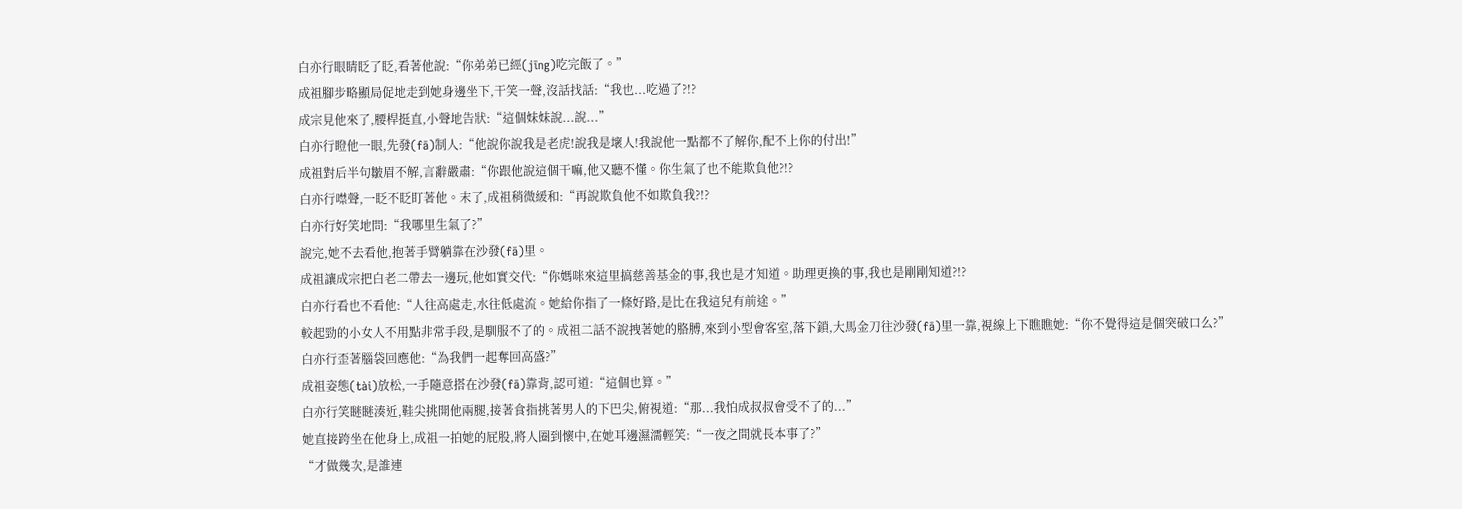白亦行眼睛眨了眨,看著他說:“你弟弟已經(jīng)吃完飯了。”
成祖腳步略顯局促地走到她身邊坐下,干笑一聲,沒話找話:“我也...吃過了?!?
成宗見他來了,腰桿挺直,小聲地告狀:“這個妹妹說...說...”
白亦行瞪他一眼,先發(fā)制人:“他說你說我是老虎!說我是壞人!我說他一點都不了解你,配不上你的付出!”
成祖對后半句皺眉不解,言辭嚴肅:“你跟他說這個干嘛,他又聽不懂。你生氣了也不能欺負他?!?
白亦行噤聲,一眨不眨盯著他。末了,成祖稍微緩和:“再說欺負他不如欺負我?!?
白亦行好笑地問:“我哪里生氣了?”
說完,她不去看他,抱著手臂躺靠在沙發(fā)里。
成祖讓成宗把白老二帶去一邊玩,他如實交代:“你媽咪來這里搞慈善基金的事,我也是才知道。助理更換的事,我也是剛剛知道?!?
白亦行看也不看他:“人往高處走,水往低處流。她給你指了一條好路,是比在我這兒有前途。”
較起勁的小女人不用點非常手段,是馴服不了的。成祖二話不說拽著她的胳膊,來到小型會客室,落下鎖,大馬金刀往沙發(fā)里一靠,視線上下瞧瞧她:“你不覺得這是個突破口么?”
白亦行歪著腦袋回應他:“為我們一起奪回高盛?”
成祖姿態(tài)放松,一手隨意搭在沙發(fā)靠背,認可道:“這個也算。”
白亦行笑瞇瞇湊近,鞋尖挑開他兩腿,接著食指挑著男人的下巴尖,俯視道:“那...我怕成叔叔會受不了的...”
她直接跨坐在他身上,成祖一拍她的屁股,將人圈到懷中,在她耳邊濕濡輕笑:“一夜之間就長本事了?”
“才做幾次,是誰連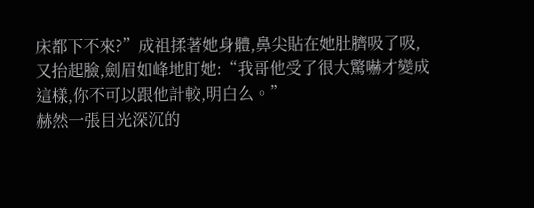床都下不來?”成祖揉著她身體,鼻尖貼在她肚臍吸了吸,又抬起臉,劍眉如峰地盯她:“我哥他受了很大驚嚇才變成這樣,你不可以跟他計較,明白么。”
赫然一張目光深沉的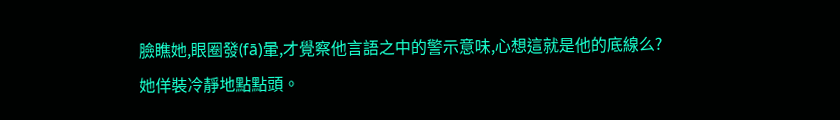臉瞧她,眼圈發(fā)暈,才覺察他言語之中的警示意味,心想這就是他的底線么?
她佯裝冷靜地點點頭。